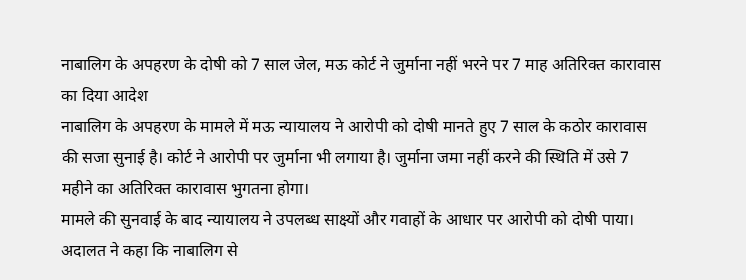नाबालिग के अपहरण के दोषी को 7 साल जेल, मऊ कोर्ट ने जुर्माना नहीं भरने पर 7 माह अतिरिक्त कारावास का दिया आदेश
नाबालिग के अपहरण के मामले में मऊ न्यायालय ने आरोपी को दोषी मानते हुए 7 साल के कठोर कारावास की सजा सुनाई है। कोर्ट ने आरोपी पर जुर्माना भी लगाया है। जुर्माना जमा नहीं करने की स्थिति में उसे 7 महीने का अतिरिक्त कारावास भुगतना होगा।
मामले की सुनवाई के बाद न्यायालय ने उपलब्ध साक्ष्यों और गवाहों के आधार पर आरोपी को दोषी पाया। अदालत ने कहा कि नाबालिग से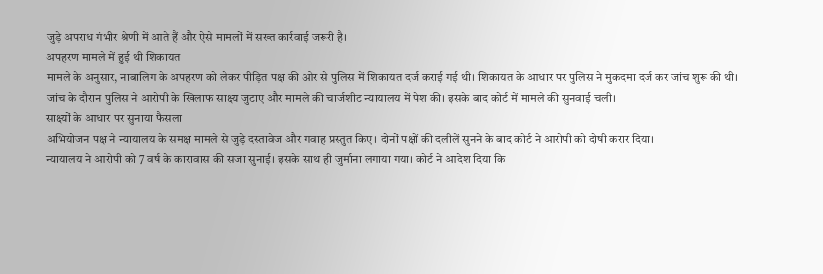जुड़े अपराध गंभीर श्रेणी में आते हैं और ऐसे मामलों में सख्त कार्रवाई जरूरी है।
अपहरण मामले में हुई थी शिकायत
मामले के अनुसार, नाबालिग के अपहरण को लेकर पीड़ित पक्ष की ओर से पुलिस में शिकायत दर्ज कराई गई थी। शिकायत के आधार पर पुलिस ने मुकदमा दर्ज कर जांच शुरू की थी।
जांच के दौरान पुलिस ने आरोपी के खिलाफ साक्ष्य जुटाए और मामले की चार्जशीट न्यायालय में पेश की। इसके बाद कोर्ट में मामले की सुनवाई चली।
साक्ष्यों के आधार पर सुनाया फैसला
अभियोजन पक्ष ने न्यायालय के समक्ष मामले से जुड़े दस्तावेज और गवाह प्रस्तुत किए। दोनों पक्षों की दलीलें सुनने के बाद कोर्ट ने आरोपी को दोषी करार दिया।
न्यायालय ने आरोपी को 7 वर्ष के कारावास की सजा सुनाई। इसके साथ ही जुर्माना लगाया गया। कोर्ट ने आदेश दिया कि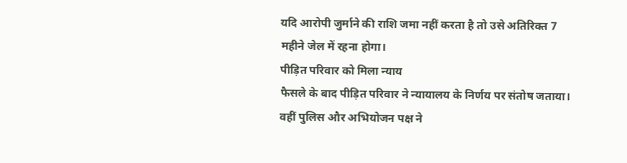यदि आरोपी जुर्माने की राशि जमा नहीं करता है तो उसे अतिरिक्त 7 महीने जेल में रहना होगा।
पीड़ित परिवार को मिला न्याय
फैसले के बाद पीड़ित परिवार ने न्यायालय के निर्णय पर संतोष जताया। वहीं पुलिस और अभियोजन पक्ष ने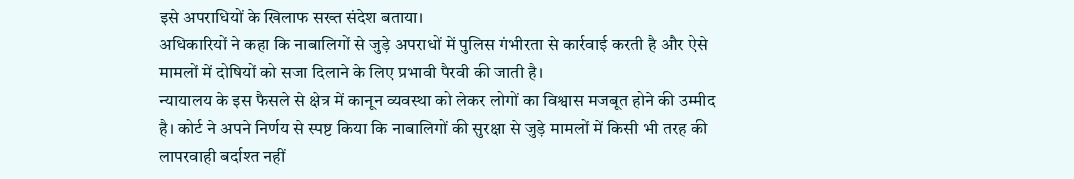इसे अपराधियों के खिलाफ सख्त संदेश बताया।
अधिकारियों ने कहा कि नाबालिगों से जुड़े अपराधों में पुलिस गंभीरता से कार्रवाई करती है और ऐसे मामलों में दोषियों को सजा दिलाने के लिए प्रभावी पैरवी की जाती है।
न्यायालय के इस फैसले से क्षेत्र में कानून व्यवस्था को लेकर लोगों का विश्वास मजबूत होने की उम्मीद है। कोर्ट ने अपने निर्णय से स्पष्ट किया कि नाबालिगों की सुरक्षा से जुड़े मामलों में किसी भी तरह की लापरवाही बर्दाश्त नहीं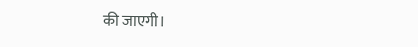की जाएगी।